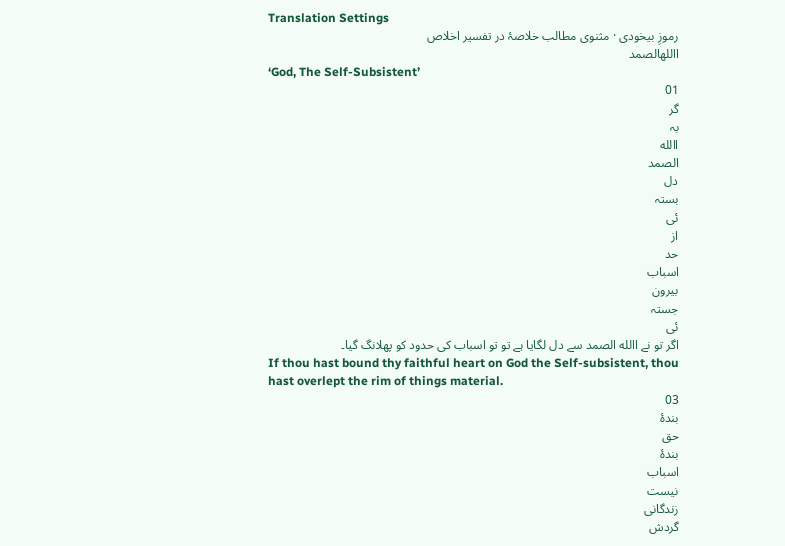Translation Settings
رموزِ بیخودی · مثنوی مطالب خلاصۂ در تفسیر اخلاص
االلهالصمد
‘God, The Self-Subsistent’
01
گر
بہ
االله
الصمد
دل
بستہ
ئی
از
حد
اسباب
بیرون
جستہ
ئی
اگر تو نے االله الصمد سے دل لگایا ہے تو تو اسباب کی حدود کو پھلانگ گیا۔
If thou hast bound thy faithful heart on God the Self-subsistent, thou hast overlept the rim of things material.
03
بندۂ
حق
بندۂ
اسباب
نیست
زندگانی
گردش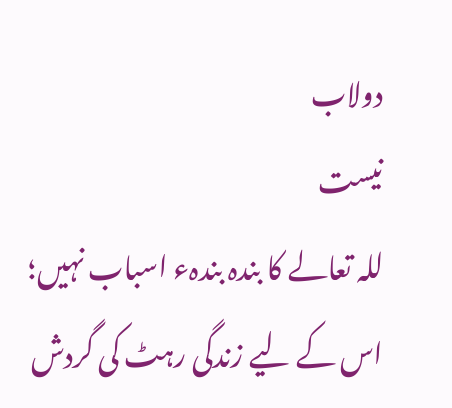دولاب
نیست
للہ تعالے کا بندہ بندہء اسباب نہیں؛ اس کے لیے زندگی رہٹ کی گردش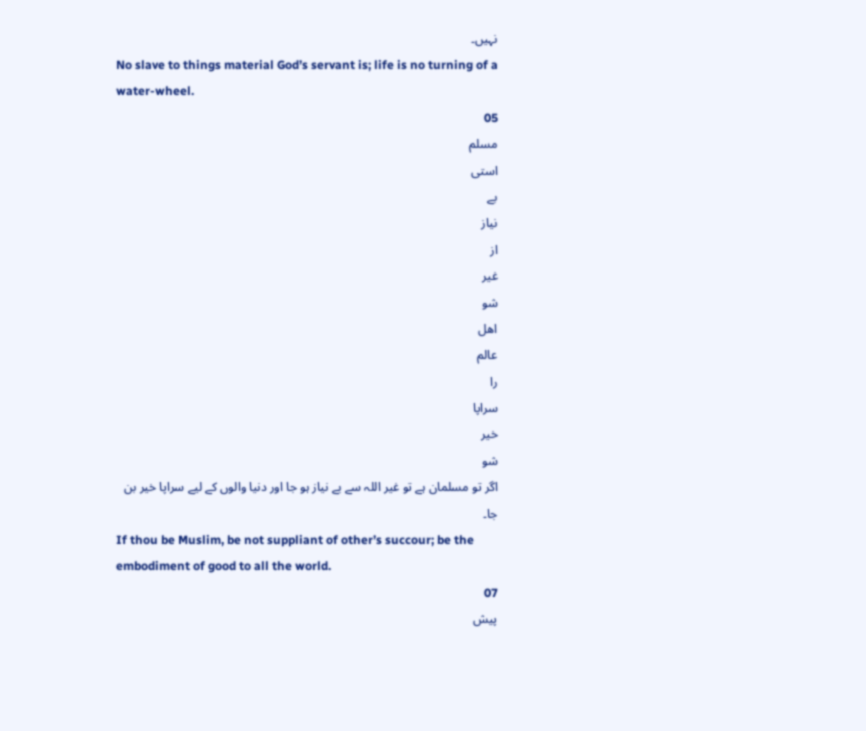نہیں۔
No slave to things material God’s servant is; life is no turning of a water-wheel.
05
مسلم
استی
بے
نیاز
از
غیر
شو
اھل
عالم
را
سراپا
خیر
شو
اگر تو مسلمان ہے تو غیر اللہ سے بے نیاز ہو جا اور دنیا والوں کے لیے سراپا خیر بن جا۔
If thou be Muslim, be not suppliant of other’s succour; be the embodiment of good to all the world.
07
پیش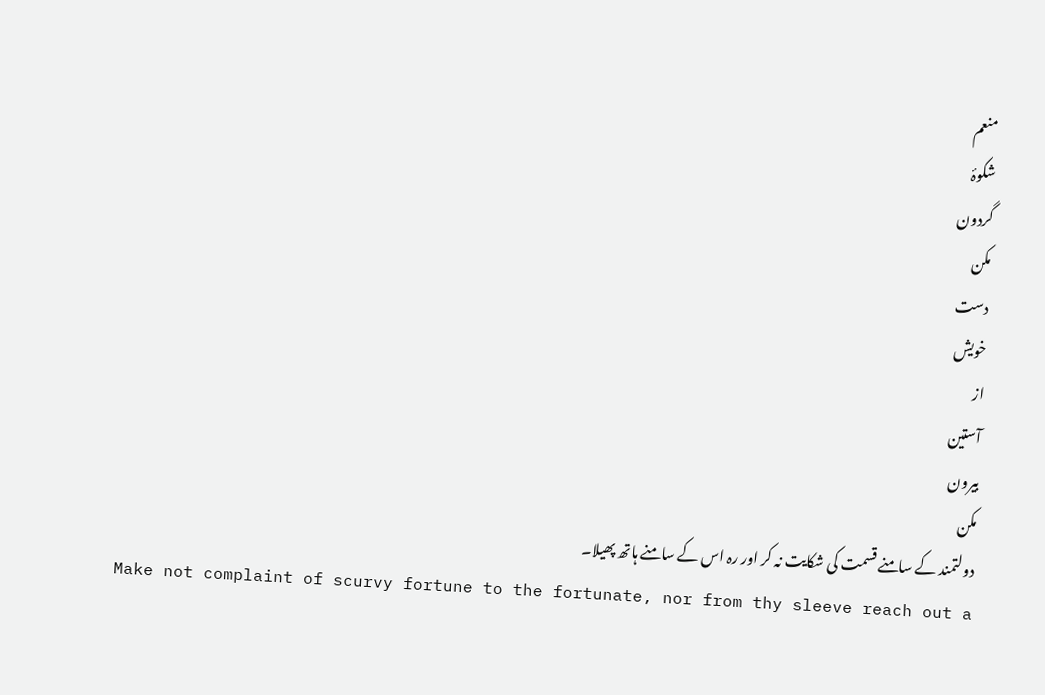منعم
شکوۂ
گردون
مکن
دست
خویش
از
آستین
بیرون
مکن
دولتمند کے سامنے قسمت کی شکایت نہ کر اور رہ اس کے سامنے ہاتھ پھیلا۔
Make not complaint of scurvy fortune to the fortunate, nor from thy sleeve reach out a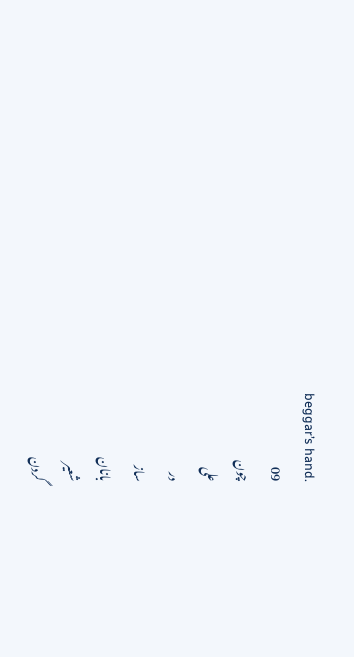beggar’s hand.
09
چون
علی
در
ساز
بانان
شعیر
گردن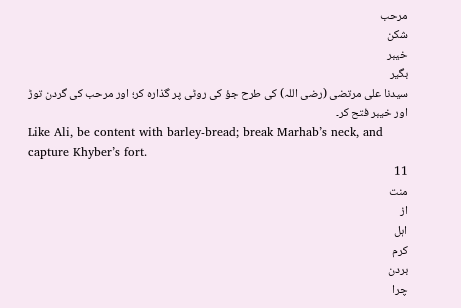مرحب
شکن
خیبر
بگیر
سیدنا علی مرتضی (رضی اللہ) کی طرح جؤ کی روٹی پر گذارہ کر؛ اور مرحب کی گردن توڑ اور خیبر فتح کر۔
Like Ali, be content with barley-bread; break Marhab’s neck, and capture Khyber’s fort.
11
منت
از
اہل
کرم
بردن
چرا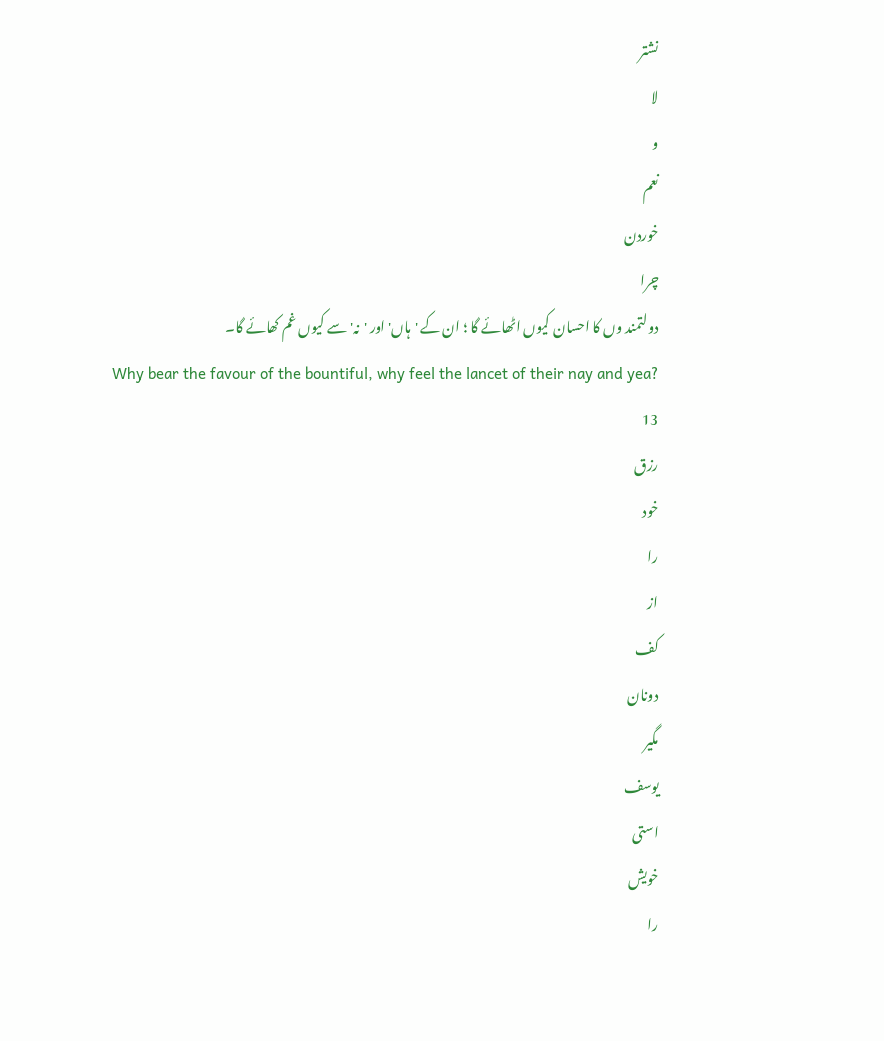نشتر
لا
و
نعم
خوردن
چرا
دولتمند وں کا احسان کیوں اٹھائے گا ؛ ان کے 'ہاں' اور 'نہ' سے کیوں غم کھائے گا۔
Why bear the favour of the bountiful, why feel the lancet of their nay and yea?
13
رزق
خود
را
از
کف
دونان
مگیر
یوسف
استی
خویش
را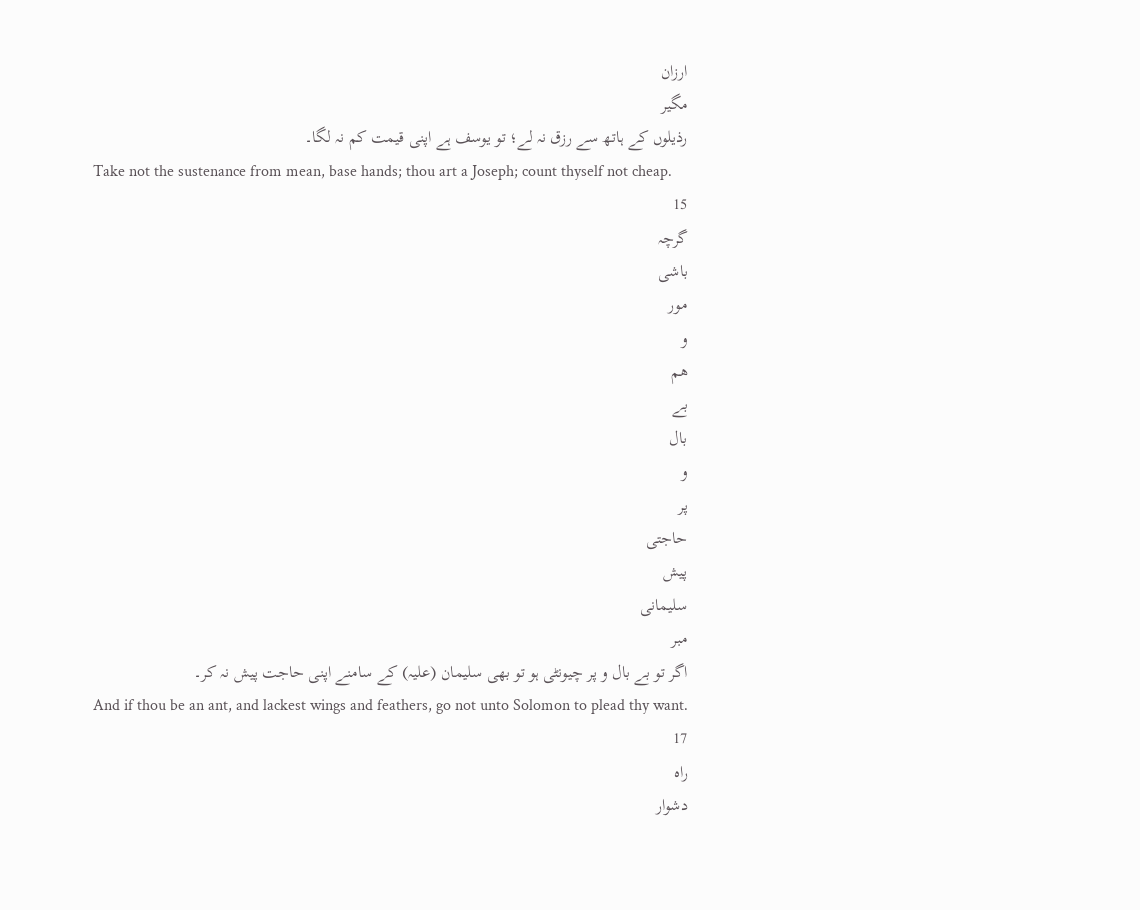ارزان
مگیر
رذیلوں کے ہاتھ سے رزق نہ لے؛ تو یوسف ہے اپنی قیمت کم نہ لگا۔
Take not the sustenance from mean, base hands; thou art a Joseph; count thyself not cheap.
15
گرچہ
باشی
مور
و
ھم
بے
بال
و
پر
حاجتی
پیش
سلیمانی
مبر
اگر تو بے بال و پر چیونٹی ہو تو بھی سلیمان (علیہ) کے سامنے اپنی حاجت پیش نہ کر۔
And if thou be an ant, and lackest wings and feathers, go not unto Solomon to plead thy want.
17
راہ
دشوار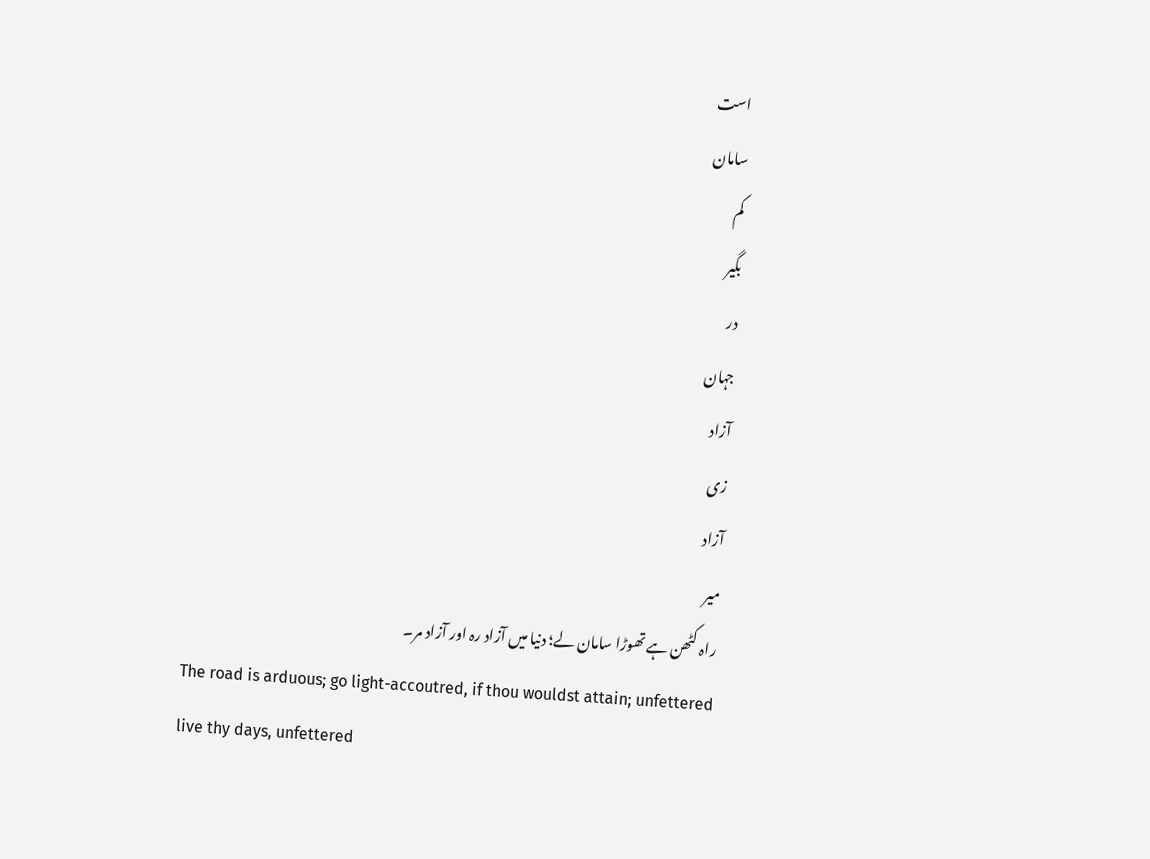است
سامان
کم
بگیر
در
جہان
آزاد
زی
آزاد
میر
راہ کٹھن ہے تھوڑا سامان لے؛ دنیا میں آزاد رہ اور آزاد مر۔
The road is arduous; go light-accoutred, if thou wouldst attain; unfettered live thy days, unfettered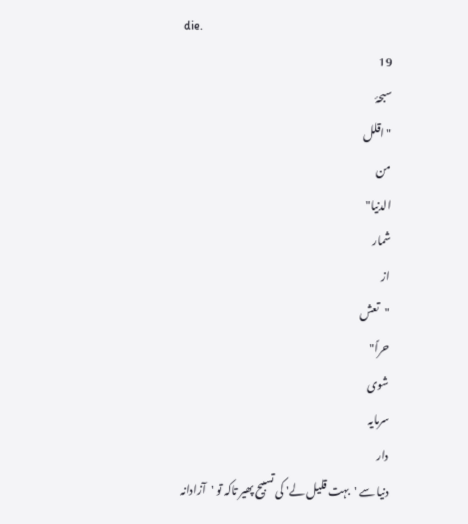die.
19
سبحۂ
"اقلل
من
الدنیا"
شمار
از
"تعش
حراً"
شوی
سرمایہ
دار
دنیا سے 'بہت قلیل لے' کی تسبیح پھیر تاکہ تو 'آزادانہ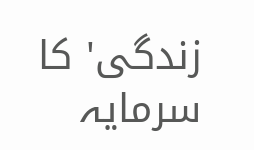زندگی' کا سرمایہ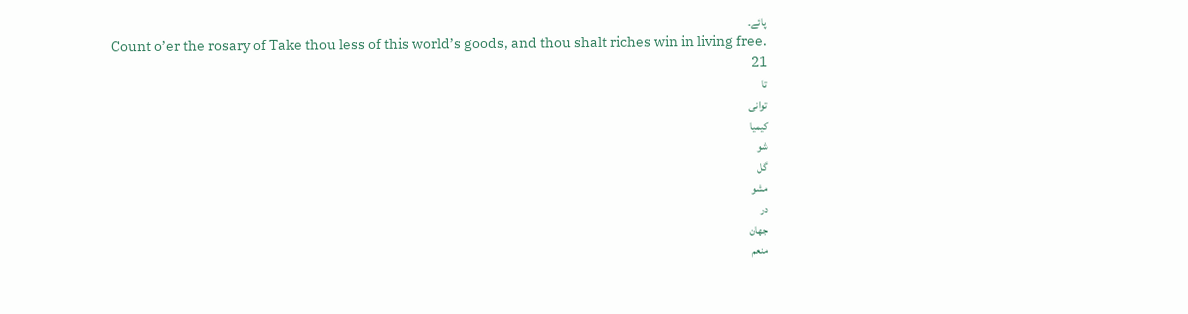پائے۔
Count o’er the rosary of Take thou less of this world’s goods, and thou shalt riches win in living free.
21
تا
توانی
کیمیا
شو
گل
مشو
در
جھان
منعم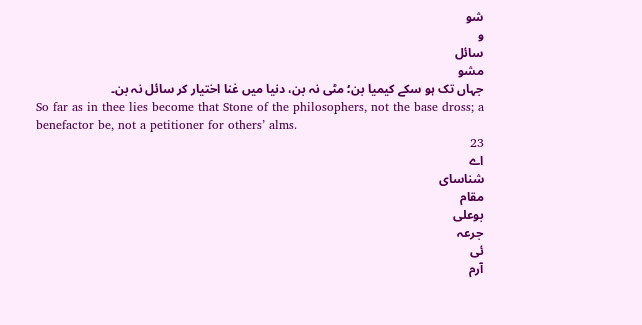شو
و
سائل
مشو
جہاں تک ہو سکے کیمیا بن؛ مٹی نہ بن، دنیا میں غنا اختیار کر سائل نہ بن۔
So far as in thee lies become that Stone of the philosophers, not the base dross; a benefactor be, not a petitioner for others’ alms.
23
اے
شناسای
مقام
بوعلی
جرعہ
ئی
آرم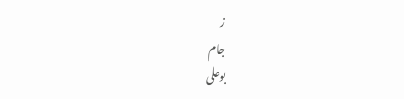ز
جام
بوعلی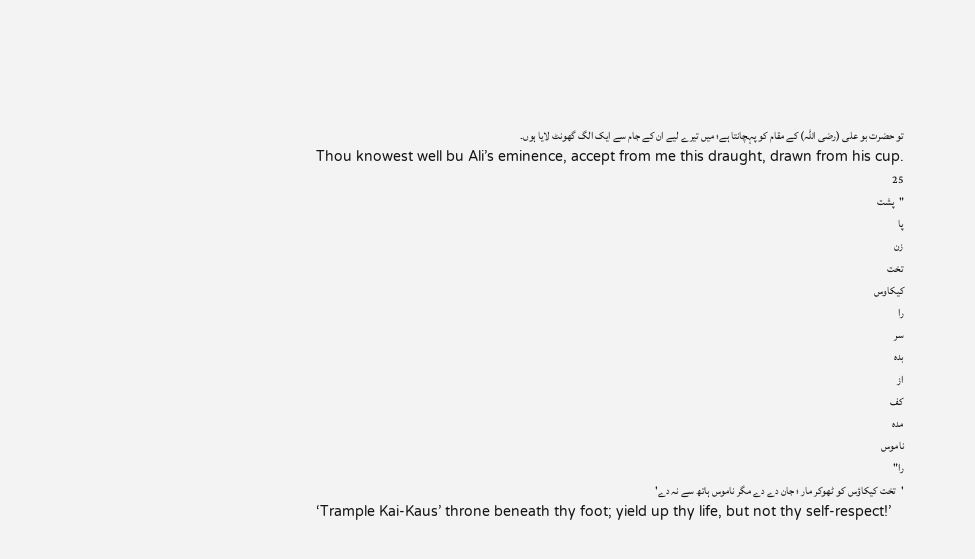تو حضرت بو علی (رضی اللہ) کے مقام کو پہچانتا ہے؛ میں تیرے لیے ان کے جام سے ایک الگ گھونٹ لایا ہوں۔
Thou knowest well bu Ali’s eminence, accept from me this draught, drawn from his cup.
25
"پشت
پا
زن
تخت
کیکاوس
را
سر
بدہ
از
کف
مدہ
ناموس
را"
'تخت کیکاؤس کو ٹھوکر مار ؛ جان دے دے مگر ناموس ہاتھ سے نہ دے'
‘Trample Kai-Kaus’ throne beneath thy foot; yield up thy life, but not thy self-respect!’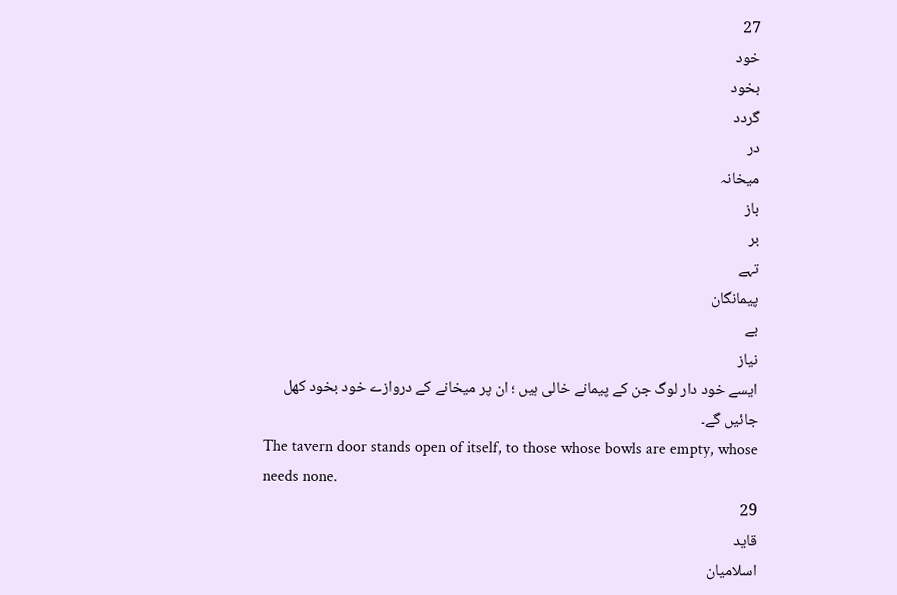27
خود
بخود
گردد
در
میخانہ
باز
بر
تہے
پیمانگان
بے
نیاز
ایسے خود دار لوگ جن کے پیمانے خالی ہیں ؛ ان پر میخانے کے دروازے خود بخود کھل جائیں گے۔
The tavern door stands open of itself, to those whose bowls are empty, whose needs none.
29
قاید
اسلامیان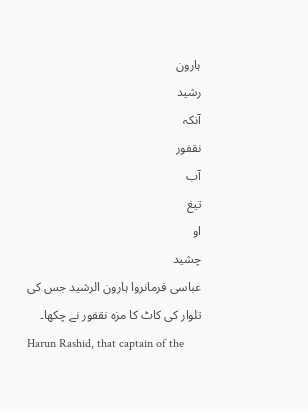ہارون
رشید
آنکہ
نقفور
آب
تیغ
او
چشید
عباسی فرمانروا ہارون الرشید جس کی تلوار کی کاٹ کا مزہ نقفور نے چکھا۔
Harun Rashid, that captain of the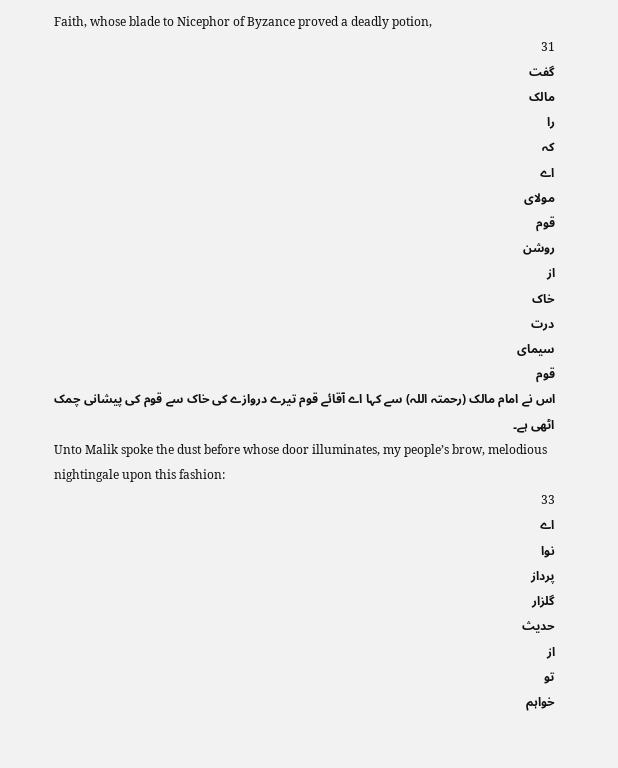Faith, whose blade to Nicephor of Byzance proved a deadly potion,
31
گفت
مالک
را
کہ
اے
مولای
قوم
روشن
از
خاک
درت
سیمای
قوم
اس نے امام مالک (رحمتہ اللہ) سے کہا اے آقائے قوم تیرے دروازے کی خاک سے قوم کی پیشانی چمک اٹھی ہے۔
Unto Malik spoke the dust before whose door illuminates, my people’s brow, melodious nightingale upon this fashion:
33
اے
نوا
پرداز
گلزار
حدیث
از
تو
خواہم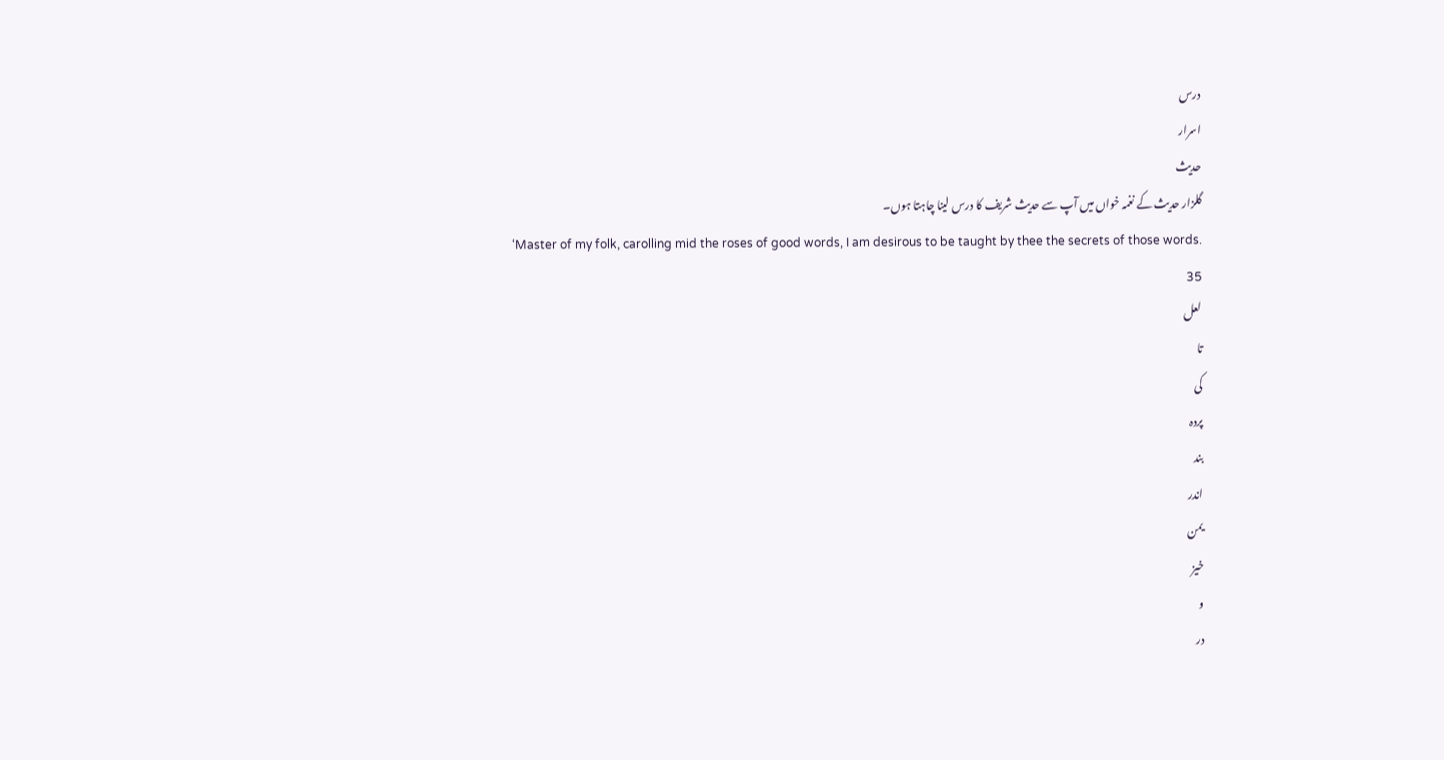درس
اسرار
حدیث
گلزار حدیث کے نغمہ خواں میں آپ سے حدیث شریف کا درس لینا چاہتا ہوں۔
‘Master of my folk, carolling mid the roses of good words, I am desirous to be taught by thee the secrets of those words.
35
لعل
تا
کی
پردہ
بند
اندر
یمن
خیز
و
در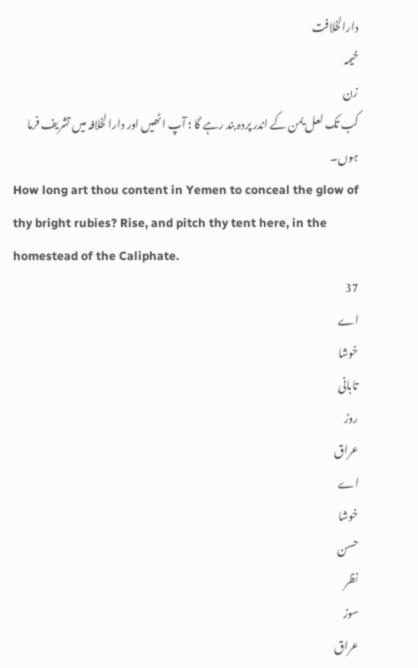دارالخلافت
خیمہ
زن
کب تک لعل یمن کے اندر پردہ بند رہے گا ؛ آپ اٹھیں اور دارا لخلافہ میں تشریف فرما ہوں۔
How long art thou content in Yemen to conceal the glow of thy bright rubies? Rise, and pitch thy tent here, in the homestead of the Caliphate.
37
اے
خوشا
تابانی
روز
عراق
اے
خوشا
حسن
نظر
سوز
عراق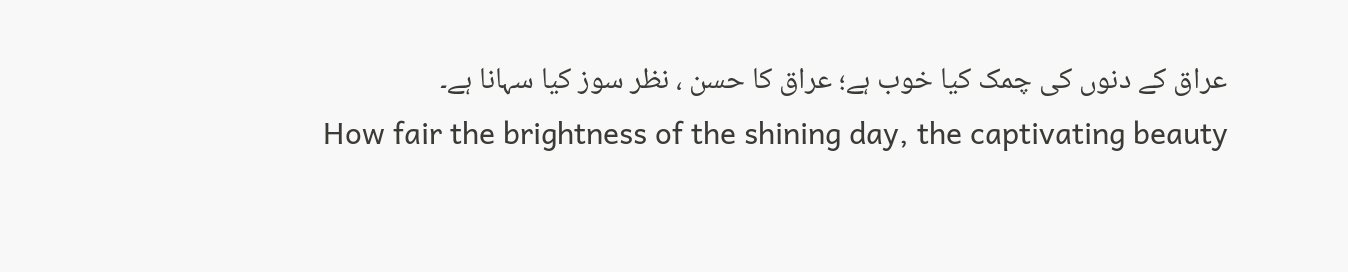عراق کے دنوں کی چمک کیا خوب ہے؛ عراق کا حسن ، نظر سوز کیا سہانا ہے۔
How fair the brightness of the shining day, the captivating beauty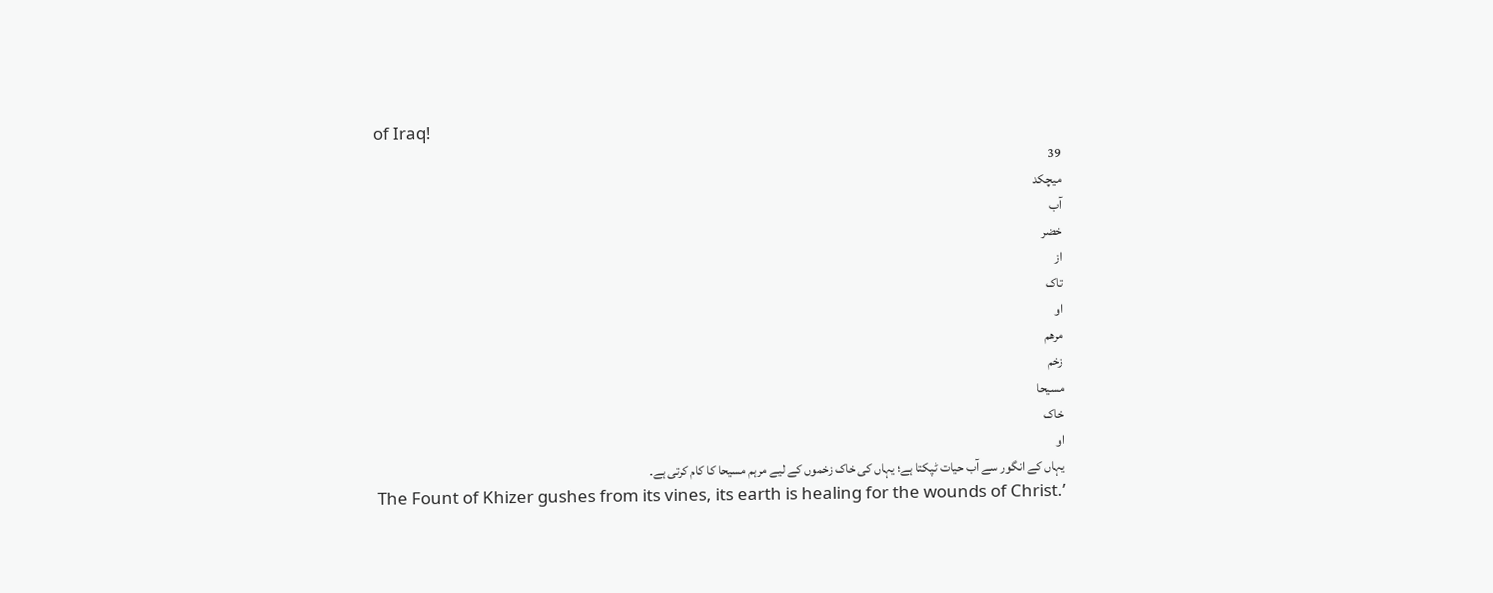of Iraq!
39
میچکد
آب
خضر
از
تاک
او
مرھم
زخم
مسیحا
خاک
او
یہاں کے انگور سے آب حیات ٹپکتا ہے؛ یہاں کی خاک زخموں کے لیے مرہم مسیحا کا کام کرتی ہے۔
The Fount of Khizer gushes from its vines, its earth is healing for the wounds of Christ.’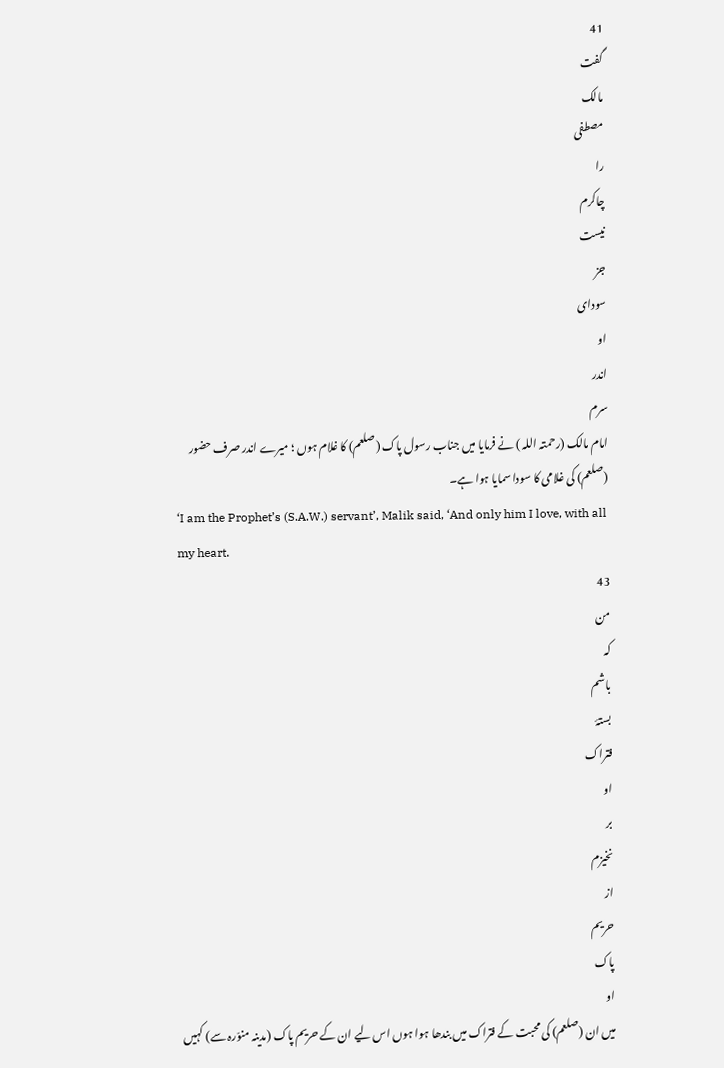41
گفت
مالک
مصطفی
را
چاکرم
نیست
جز
سودای
او
اندر
سرم
امام مالک (رحمتہ اللہ ) نے فرمایا میں جناب رسول پاک (صلعم) کا غلام ہوں ؛ میرے اندر صرف حضور (صلعم) کی غلامی کا سودا سمایا ہوا ہے۔
‘I am the Prophet’s (S.A.W.) servant’, Malik said, ‘And only him I love, with all my heart.
43
من
کہ
باشم
بستۂ
فتراک
او
بر
نخیزم
از
حریم
پاک
او
میں ان (صلعم) کی محبت کے فتراک میں بندھا ہوا ہوں اس لیے ان کے حریم پاک (مدینہ منوّرہ سے) کہیں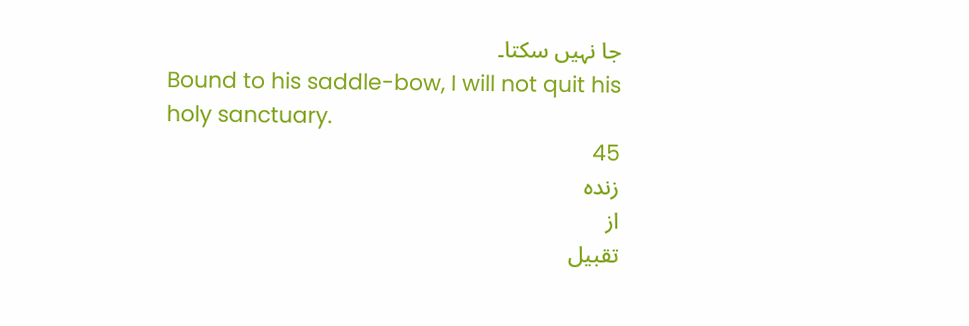جا نہیں سکتا۔
Bound to his saddle-bow, I will not quit his holy sanctuary.
45
زندہ
از
تقبیل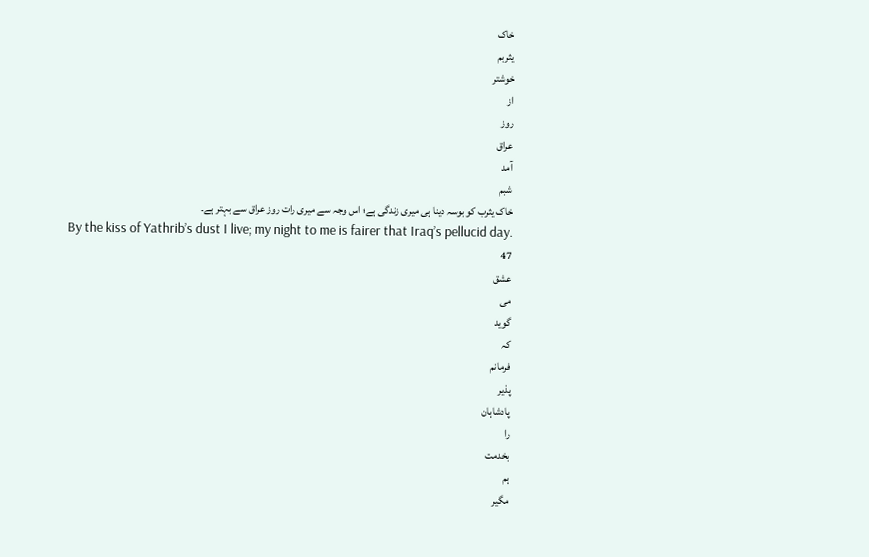خاک
یثربم
خوشتر
از
روز
عراق
آمد
شبم
خاک یثرب کو بوسہ دینا ہی میری زندگی ہے؛ اس وجہ سے میری رات روز عراق سے بہتر ہے۔
By the kiss of Yathrib’s dust I live; my night to me is fairer that Iraq’s pellucid day.
47
عشق
می
گوید
کہ
فرمانم
پذیر
پادشاہان
را
بخدمت
ہم
مگیر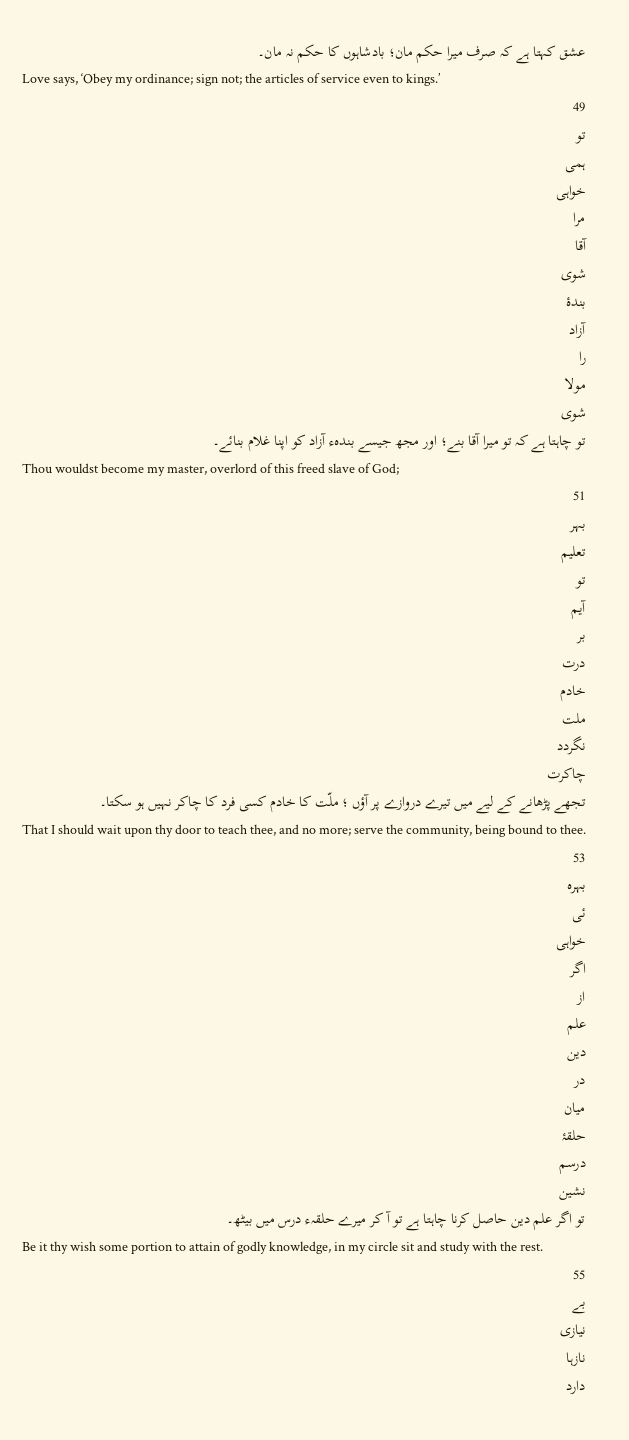عشق کہتا ہے کہ صرف میرا حکم مان؛ بادشاہوں کا حکم نہ مان۔
Love says, ‘Obey my ordinance; sign not; the articles of service even to kings.’
49
تو
ہمی
خواہی
مرا
آقا
شوی
بندۂ
آزاد
را
مولا
شوی
تو چاہتا ہے کہ تو میرا آقا بنے؛ اور مجھ جیسے بندہء آزاد کو اپنا غلام بنائے۔
Thou wouldst become my master, overlord of this freed slave of God;
51
بہر
تعلیم
تو
آیم
بر
درت
خادم
ملت
نگردد
چاکرت
تجھے پڑھانے کے لیے میں تیرے دروازے پر آؤں ؛ ملّت کا خادم کسی فرد کا چاکر نہیں ہو سکتا۔
That I should wait upon thy door to teach thee, and no more; serve the community, being bound to thee.
53
بہرہ
ئی
خواہی
اگر
از
علم
دین
در
میان
حلقۂ
درسم
نشین
تو اگر علم دین حاصل کرنا چاہتا ہے تو آ کر میرے حلقہء درس میں بیٹھ۔
Be it thy wish some portion to attain of godly knowledge, in my circle sit and study with the rest.
55
بے
نیازی
نازہا
دارد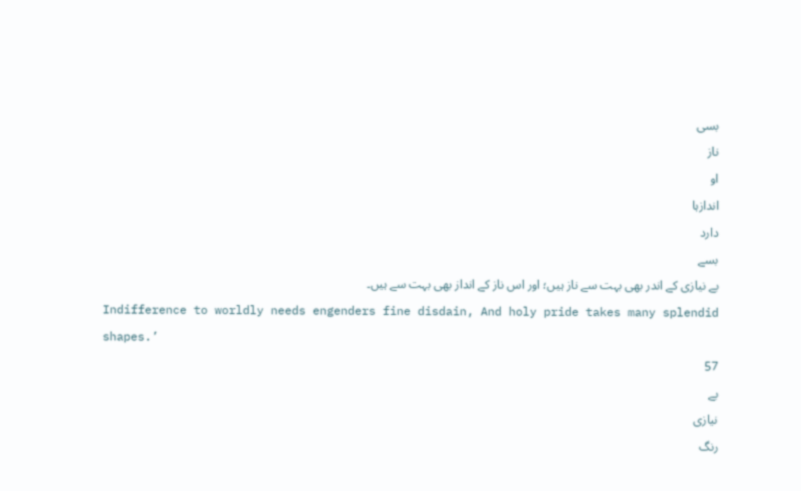بسی
ناز
او
اندازہا
دارد
بسے
بے نیازی کے اندر بھی بہت سے ناز ہیں؛ اور اس ناز کے انداز بھی بہت سے ہیں۔
Indifference to worldly needs engenders fine disdain, And holy pride takes many splendid shapes.’
57
بے
نیازی
رنگ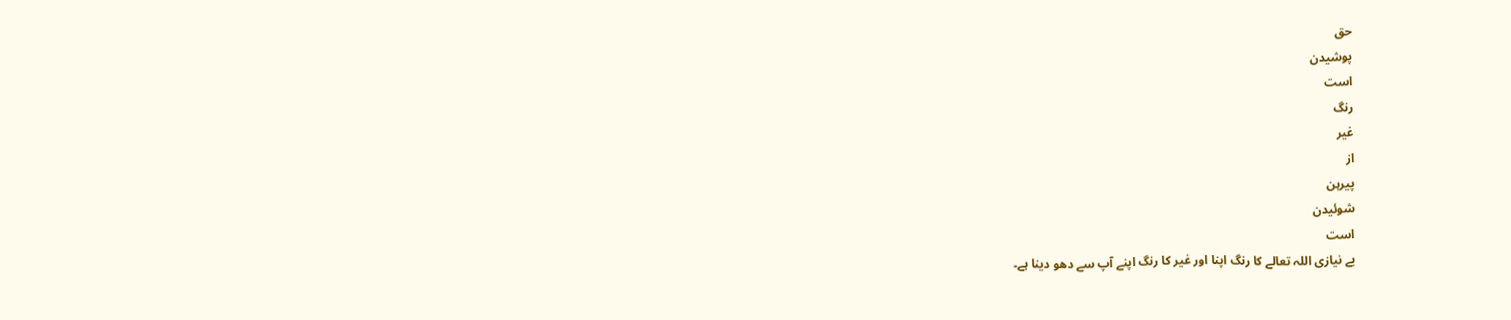حق
پوشیدن
است
رنگ
غیر
از
پیرہن
شوئیدن
است
بے نیازی اللہ تعالے کا رنگ اپنا اور غیر کا رنگ اپنے آپ سے دھو دینا ہے۔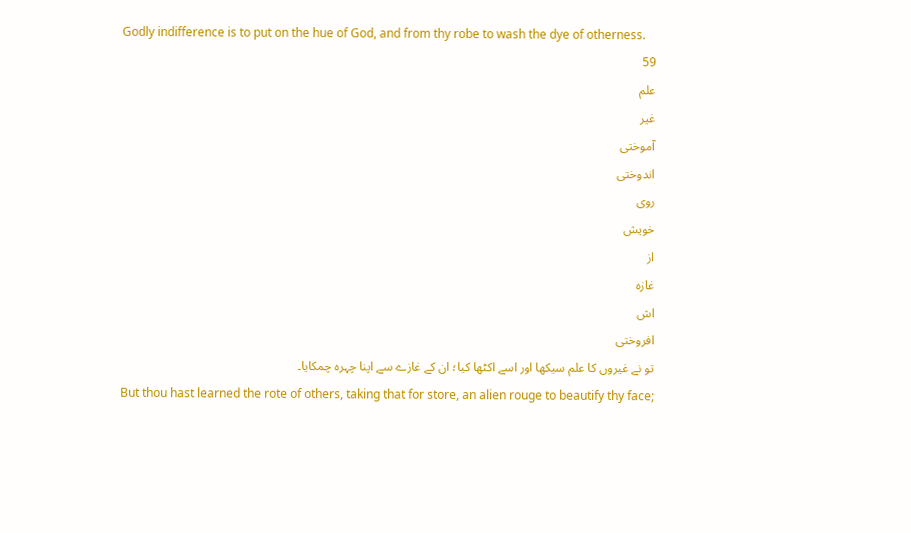Godly indifference is to put on the hue of God, and from thy robe to wash the dye of otherness.
59
علم
غیر
آموختی
اندوختی
روی
خویش
از
غازہ
اش
افروختی
تو نے غیروں کا علم سیکھا اور اسے اکٹھا کیا؛ ان کے غازے سے اپنا چہرہ چمکایا۔
But thou hast learned the rote of others, taking that for store, an alien rouge to beautify thy face;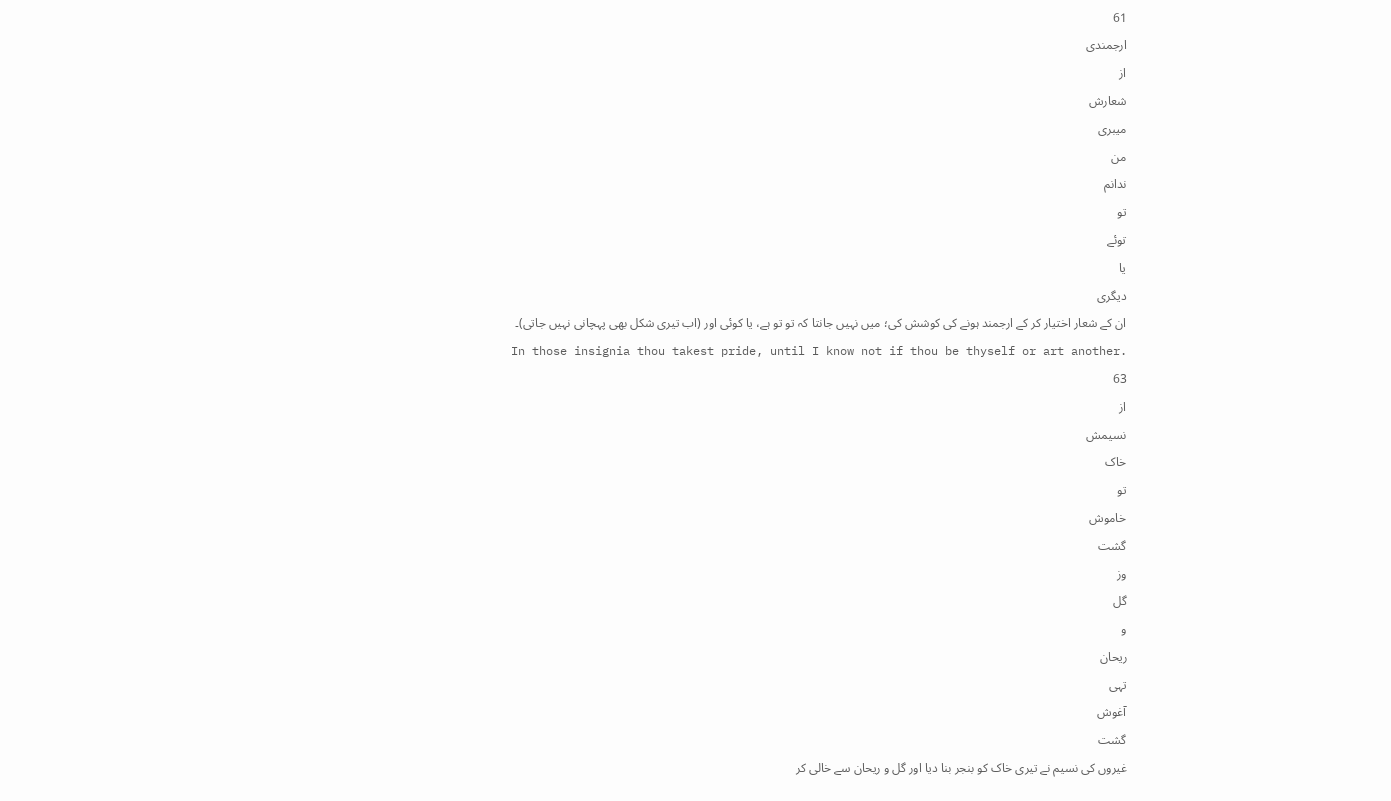61
ارجمندی
از
شعارش
میبری
من
ندانم
تو
توئے
یا
دیگری
ان کے شعار اختیار کر کے ارجمند ہونے کی کوشش کی؛ میں نہیں جانتا کہ تو تو ہے، یا کوئی اور (اب تیری شکل بھی پہچانی نہیں جاتی)۔
In those insignia thou takest pride, until I know not if thou be thyself or art another.
63
از
نسیمش
خاک
تو
خاموش
گشت
وز
گل
و
ریحان
تہی
آغوش
گشت
غیروں کی نسیم نے تیری خاک کو بنجر بنا دیا اور گل و ریحان سے خالی کر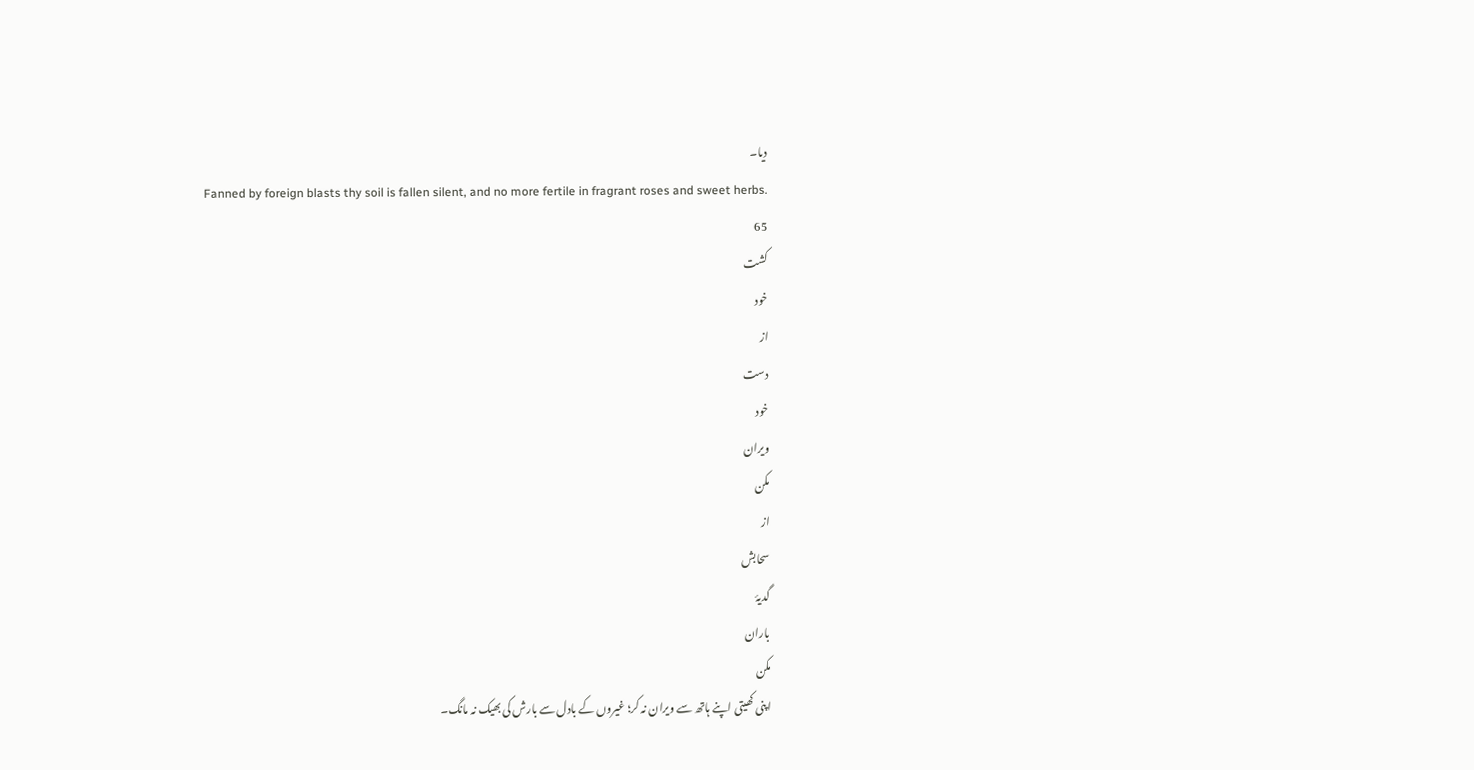دیا۔
Fanned by foreign blasts thy soil is fallen silent, and no more fertile in fragrant roses and sweet herbs.
65
کشت
خود
از
دست
خود
ویران
مکن
از
سحابش
گدیۂ
باران
مکن
اپنی کھیتی اپنے ہاتھ سے ویران نہ کر؛ غیروں کے بادل سے بارش کی بھیک نہ مانگ۔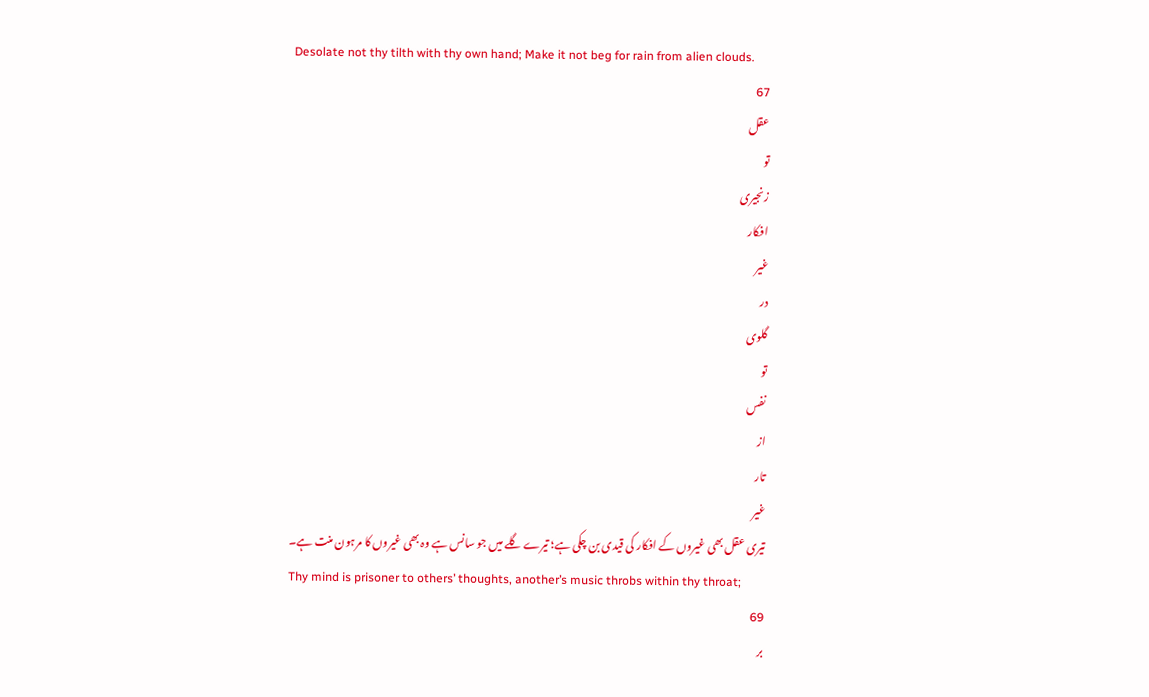Desolate not thy tilth with thy own hand; Make it not beg for rain from alien clouds.
67
عقل
تو
زنجیری
افکار
غیر
در
گلوی
تو
نفس
از
تار
غیر
تیری عقل بھی غیروں کے افکار کی قیدی بن چکی ہے؛ تیرے گلے میں جو سانس ہے وہ بھی غیروں کا مرہون منت ہے۔
Thy mind is prisoner to others’ thoughts, another’s music throbs within thy throat;
69
بر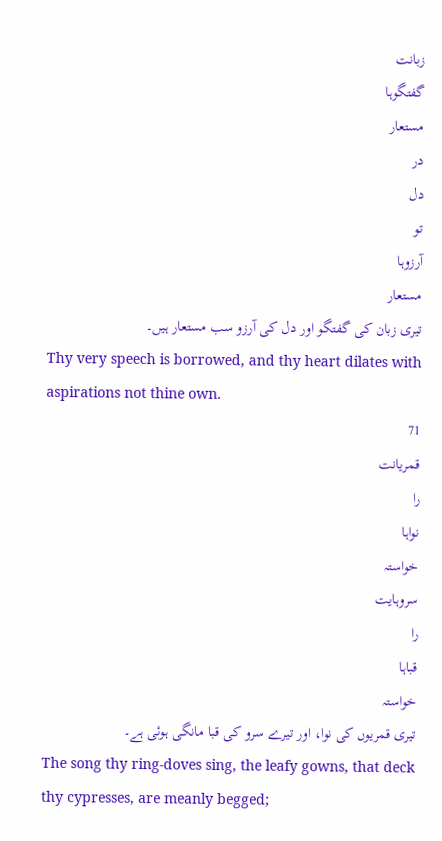زبانت
گفتگوہا
مستعار
در
دل
تو
آرزوہا
مستعار
تیری زبان کی گفتگو اور دل کی آرزو سب مستعار ہیں۔
Thy very speech is borrowed, and thy heart dilates with aspirations not thine own.
71
قمریانت
را
نواہا
خواستہ
سروہایت
را
قباہا
خواستہ
تیری قمریوں کی نوا، اور تیرے سرو کی قبا مانگی ہوئی ہے۔
The song thy ring-doves sing, the leafy gowns, that deck thy cypresses, are meanly begged;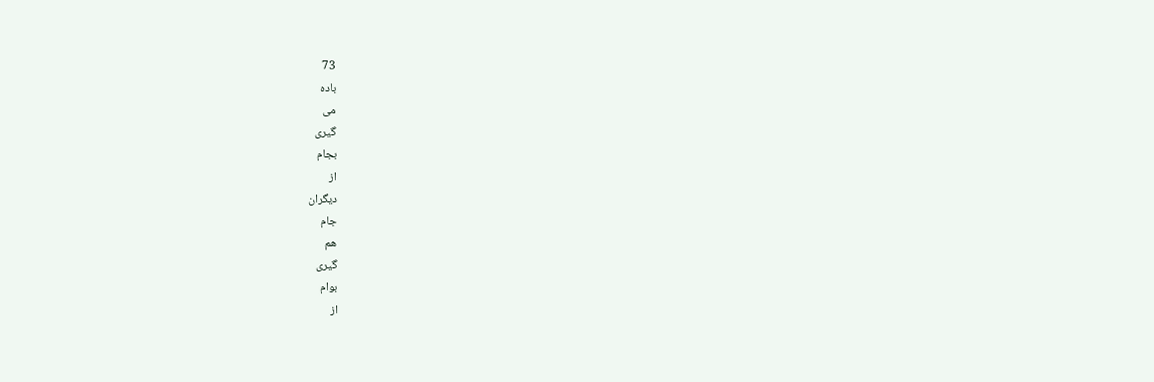73
بادہ
می
گیری
بجام
از
دیگران
جام
ھم
گیری
بوام
از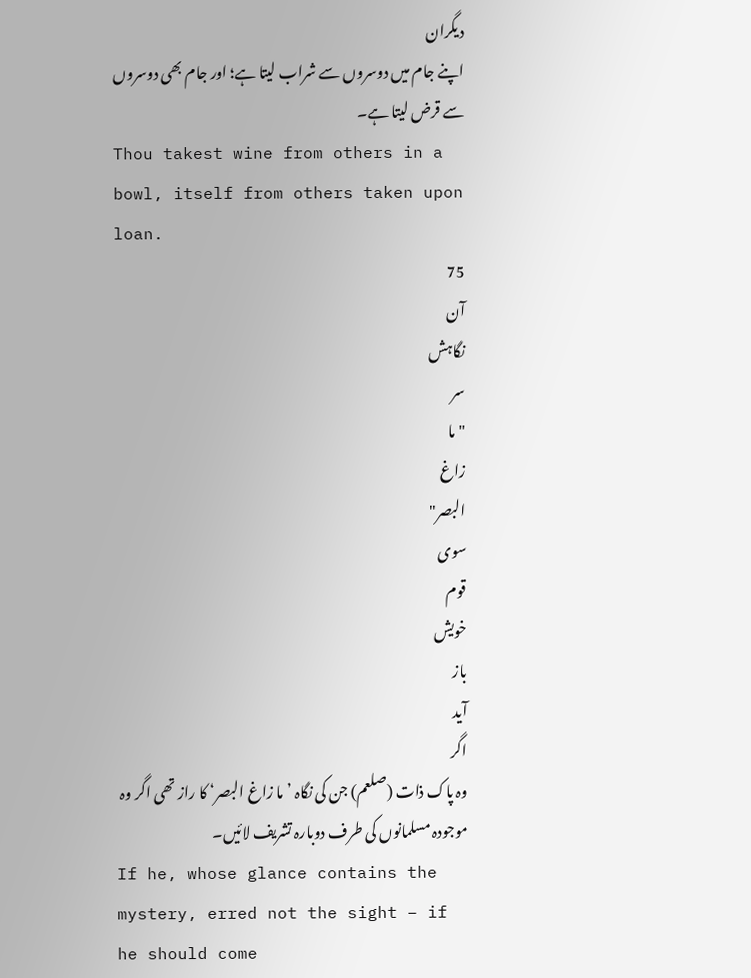دیگران
اپنے جام میں دوسروں سے شراب لیتا ہے؛ اور جام بھی دوسروں سے قرض لیتا ہے۔
Thou takest wine from others in a bowl, itself from others taken upon loan.
75
آن
نگاہش
سر
"ما
زاغ
البصر"
سوی
قوم
خویش
باز
آید
اگر
وہ پاک ذات (صلعم) جن کی نگاہ ’ما زاغ البصر‘ کا راز تھی اگر وہ موجودہ مسلمانوں کی طرف دوبارہ تشریف لائیں۔
If he, whose glance contains the mystery, erred not the sight – if he should come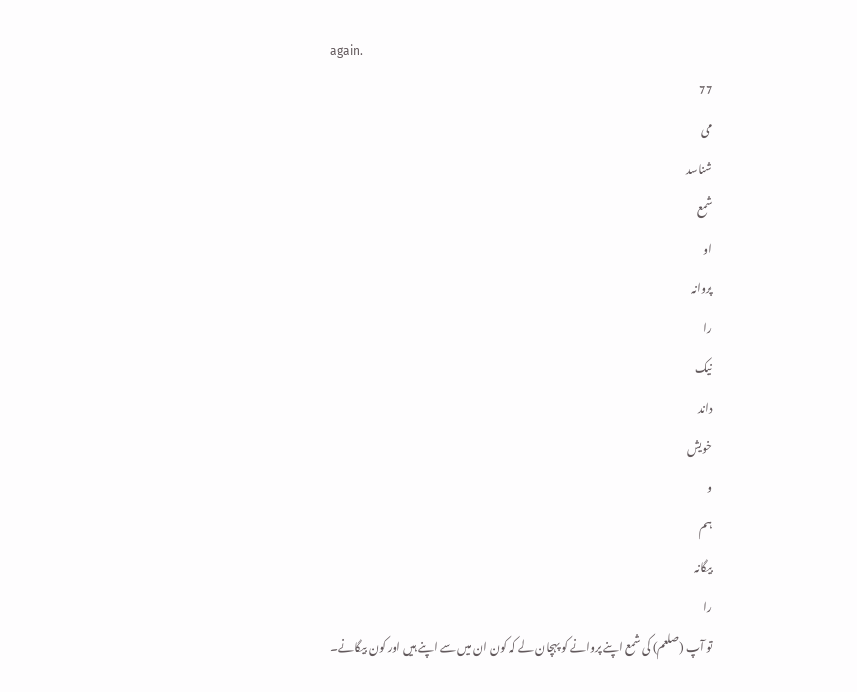again.
77
می
شناسد
شمع
او
پروانہ
را
نیک
داند
خویش
و
ہم
بیگانہ
را
تو آپ (صلعم) کی شمع اپنے پروانے کو پہچان لے کہ کون ان میں سے اپنے ہیں اور کون بیگانے۔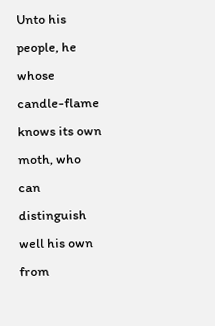Unto his people, he whose candle-flame knows its own moth, who can distinguish well his own from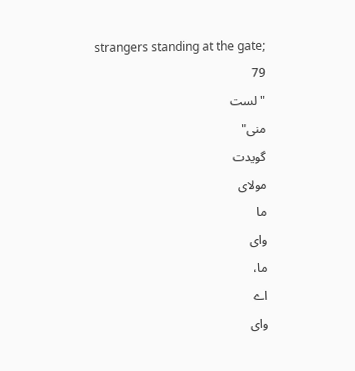strangers standing at the gate;
79
"لست
منی"
گویدت
مولای
ما
وای
ما،
اے
وای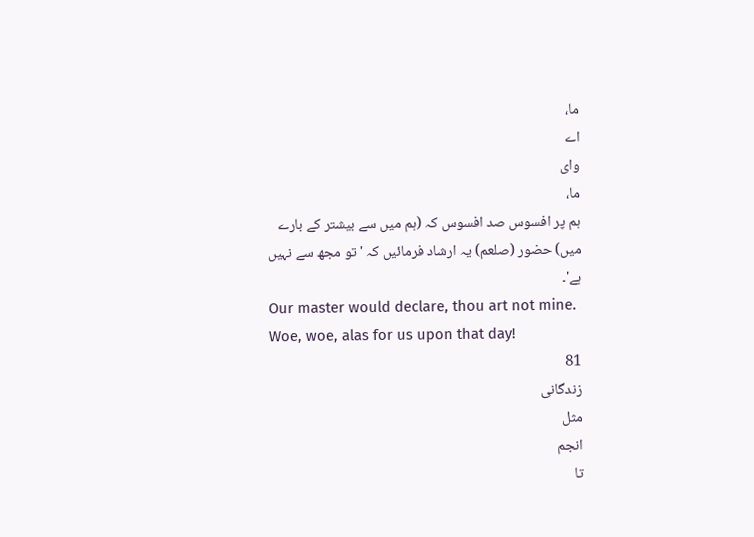ما،
اے
وای
ما،
ہم پر افسوس صد افسوس کہ (ہم میں سے بیشتر کے بارے میں) حضور (صلعم) یہ ارشاد فرمائیں کہ 'تو مجھ سے نہیں ہے'۔
Our master would declare, thou art not mine. Woe, woe, alas for us upon that day!
81
زندگانی
مثل
انجم
تا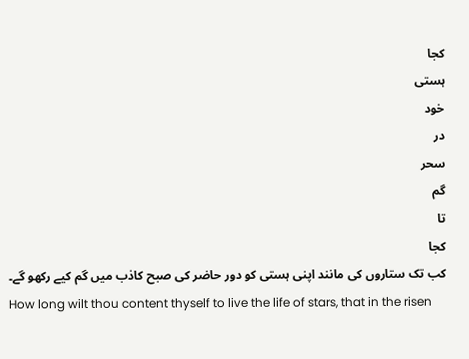کجا
ہستی
خود
در
سحر
گم
تا
کجا
کب تک ستاروں کی مانند اپنی ہستی کو دور حاضر کی صبح کاذب میں گم کیے رکھو گے۔
How long wilt thou content thyself to live the life of stars, that in the risen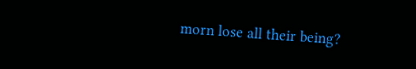morn lose all their being?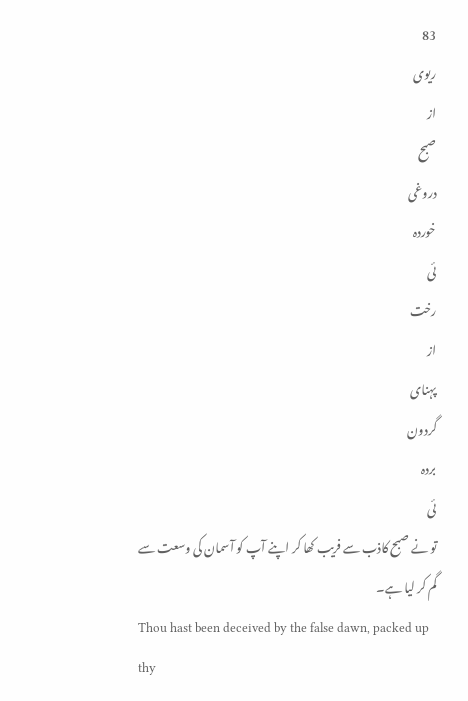83
ریوی
از
صبح
دروغی
خوردہ
ئی
رخت
از
پہنای
گردون
بردہ
ئی
تو نے صبح کاذب سے فریب کھا کر اپنے آپ کو آسمان کی وسعت سے گم کر لیا ہے۔
Thou hast been deceived by the false dawn, packed up thy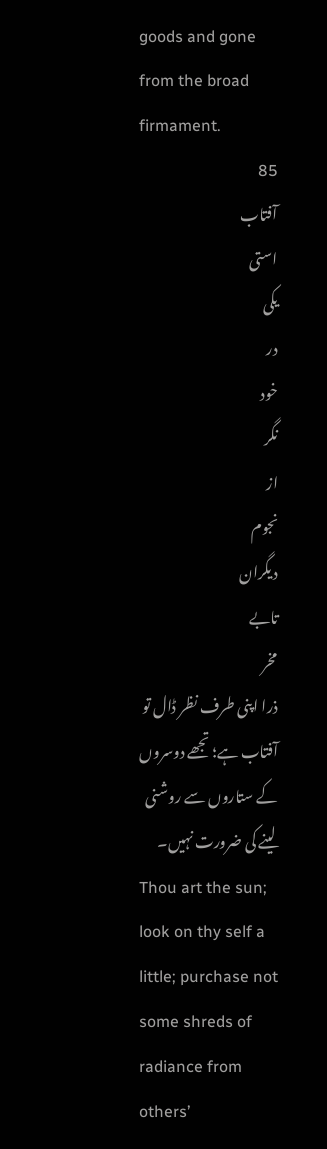goods and gone from the broad firmament.
85
آفتاب
استی
یکی
در
خود
نگر
از
نجوم
دیگران
تابے
مخر
ذرا اپنی طرف نظر ڈال تو آفتاب ہے؛ تجھے دوسروں کے ستاروں سے روشنی لینے کی ضرورت نہیں۔
Thou art the sun; look on thy self a little; purchase not some shreds of radiance from others’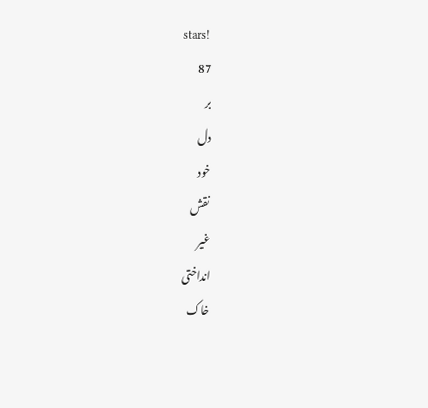stars!
87
بر
دل
خود
نقش
غیر
انداختی
خاک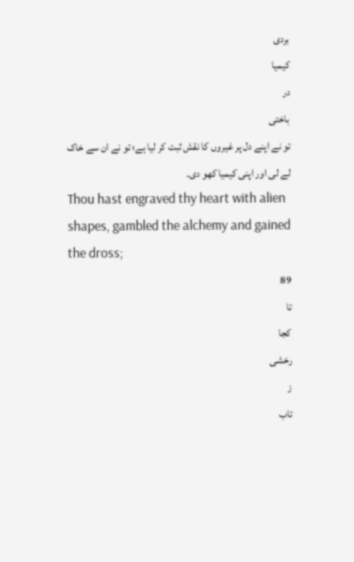بردی
کیمیا
در
باختی
تو نے اپنے دل پر غیروں کا نقش ثبت کر لیا ہے؛ تو نے ان سے خاک لے لی اور اپنی کیمیا کھو دی۔
Thou hast engraved thy heart with alien shapes, gambled the alchemy and gained the dross;
89
تا
کجا
رخشی
ز
تاب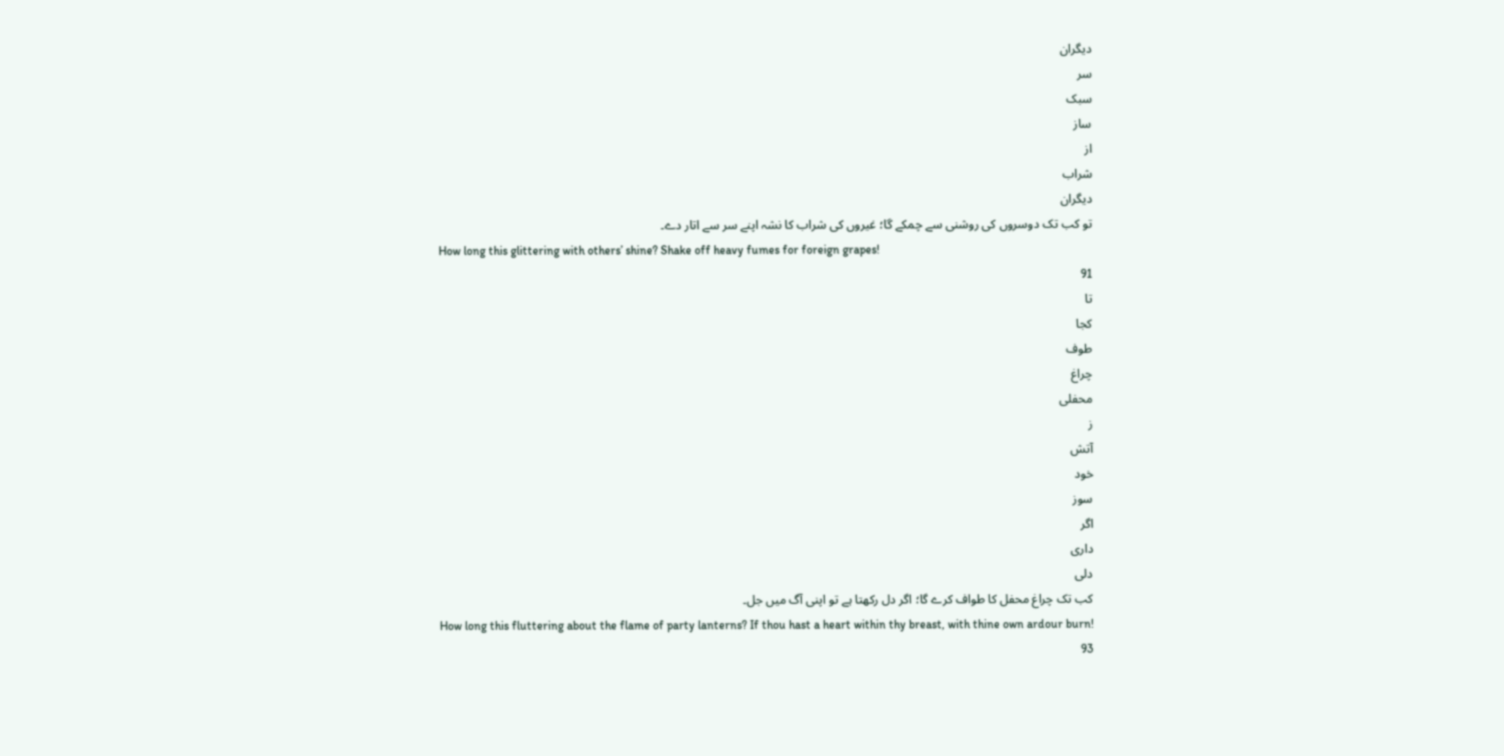دیگران
سر
سبک
ساز
از
شراب
دیگران
تو کب تک دوسروں کی روشنی سے چمکے گا؛ غیروں کی شراب کا نشہ اپنے سر سے اتار دے۔
How long this glittering with others’ shine? Shake off heavy fumes for foreign grapes!
91
تا
کجا
طوف
چراغ
محفلی
ز
آتش
خود
سوز
اگر
داری
دلی
کب تک چراغ محفل کا طواف کرے گا؛ اگر دل رکھتا ہے تو اپنی آگ میں جل۔
How long this fluttering about the flame of party lanterns? If thou hast a heart within thy breast, with thine own ardour burn!
93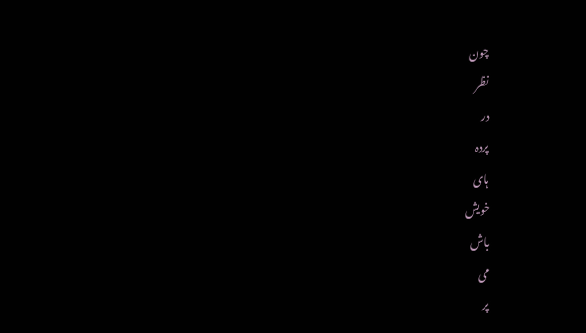چون
نظر
در
پردہ
ہای
خویش
باش
می
پر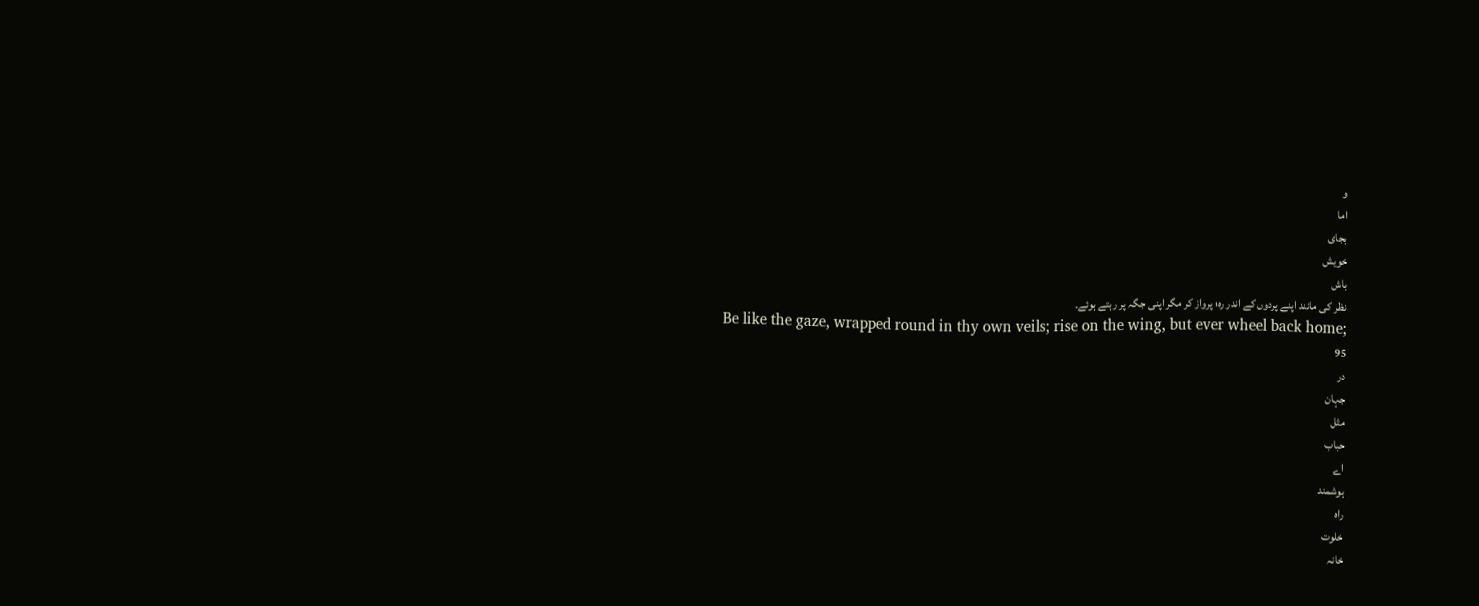و
اما
بجای
خویش
باش
نظر کی مانند اپنے پردوں کے اندر رہ؛ پرواز کر مگر اپنی جگہ پر رہتے ہوئے۔
Be like the gaze, wrapped round in thy own veils; rise on the wing, but ever wheel back home;
95
در
جہان
مثل
حباب
اے
ہوشمند
راہ
خلوت
خانہ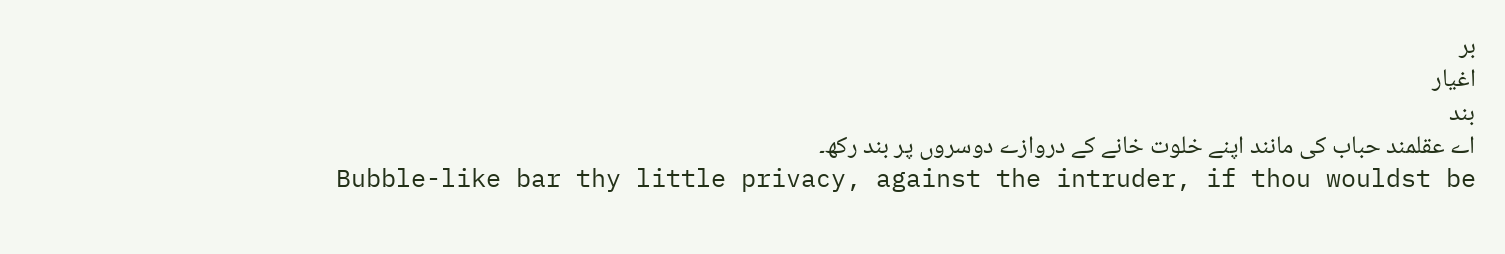بر
اغیار
بند
اے عقلمند حباب کی مانند اپنے خلوت خانے کے دروازے دوسروں پر بند رکھ۔
Bubble-like bar thy little privacy, against the intruder, if thou wouldst be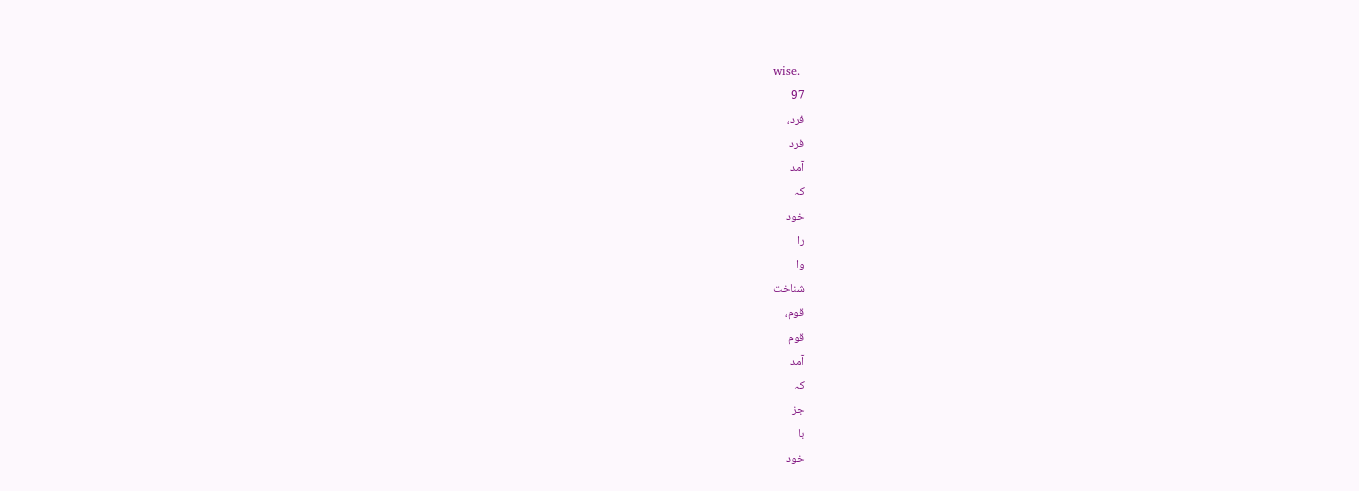wise.
97
فرد،
فرد
آمد
کہ
خود
را
وا
شناخت
قوم،
قوم
آمد
کہ
جز
با
خود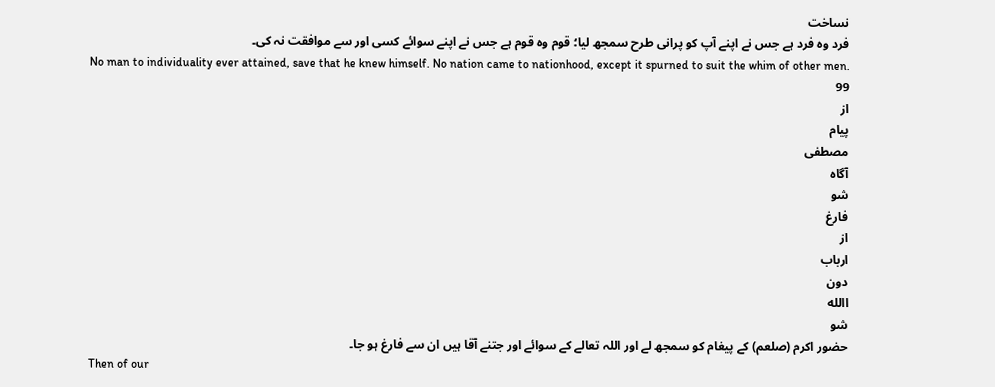نساخت
فرد وہ فرد ہے جس نے اپنے آپ کو پرانی طرح سمجھ لیا؛ قوم وہ قوم ہے جس نے اپنے سوائے کسی اور سے موافقت نہ کی۔
No man to individuality ever attained, save that he knew himself. No nation came to nationhood, except it spurned to suit the whim of other men.
99
از
پیام
مصطفی
آگاہ
شو
فارغ
از
ارباب
دون
االله
شو
حضور اکرم (صلعم) کے پیغام کو سمجھ لے اور اللہ تعالے کے سوائے اور جتنے آقا ہیں ان سے فارغ ہو جا۔
Then of our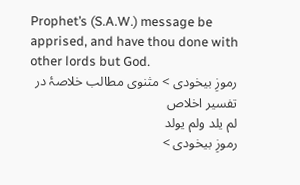Prophet’s (S.A.W.) message be apprised, and have thou done with other lords but God.
رموزِ بیخودی > مثنوی مطالب خلاصۂ در تفسیر اخلاص
لم یلد ولم یولد
رموزِ بیخودی >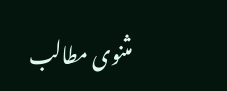مثنوی مطالب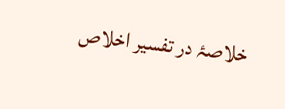خلاصۂ در تفسیر اخلاص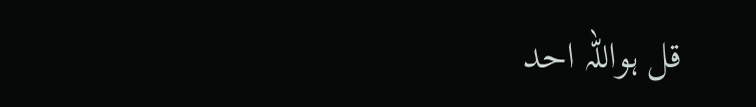قل ہواللہ احد